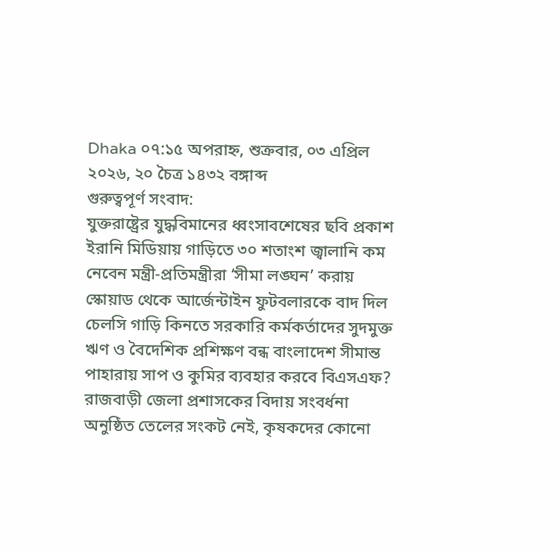Dhaka ০৭:১৫ অপরাহ্ন, শুক্রবার, ০৩ এপ্রিল ২০২৬, ২০ চৈত্র ১৪৩২ বঙ্গাব্দ
গুরুত্বপূর্ণ সংবাদ:
যুক্তরাষ্ট্রের যুদ্ধবিমানের ধ্বংসাবশেষের ছবি প্রকাশ ইরানি মিডিয়ায় গাড়িতে ৩০ শতাংশ জ্বালানি কম নেবেন মন্ত্রী-প্রতিমন্ত্রীরা ‘সীমা লঙ্ঘন’ করায় স্কোয়াড থেকে আর্জেন্টাইন ফুটবলারকে বাদ দিল চেলসি গাড়ি কিনতে সরকারি কর্মকর্তাদের সুদমুক্ত ঋণ ও বৈদেশিক প্রশিক্ষণ বন্ধ বাংলাদেশ সীমান্ত পাহারায় সাপ ও কুমির ব্যবহার করবে বিএসএফ? রাজবাড়ী জেলা প্রশাসকের বিদায় সংবর্ধনা অনুষ্ঠিত তেলের সংকট নেই, কৃষকদের কোনো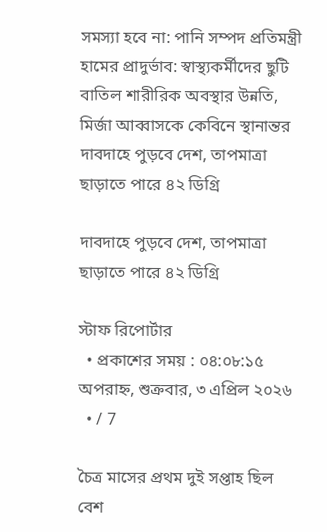সমস্যা হবে না: পানি সম্পদ প্রতিমন্ত্রী হামের প্রাদুর্ভাব: স্বাস্থ্যকর্মীদের ছুটি বাতিল শারীরিক অবস্থার উন্নতি, মির্জা আব্বাসকে কেবিনে স্থানান্তর দাবদাহে পুড়বে দেশ, তাপমাত্রা ছাড়াতে পারে ৪২ ডিগ্রি

দাবদাহে পুড়বে দেশ, তাপমাত্রা ছাড়াতে পারে ৪২ ডিগ্রি

স্টাফ রিপোর্টার
  • প্রকাশের সময় : ০৪:০৮:১৫ অপরাহ্ন, শুক্রবার, ৩ এপ্রিল ২০২৬
  • / 7

চৈত্র মাসের প্রথম দুই সপ্তাহ ছিল বেশ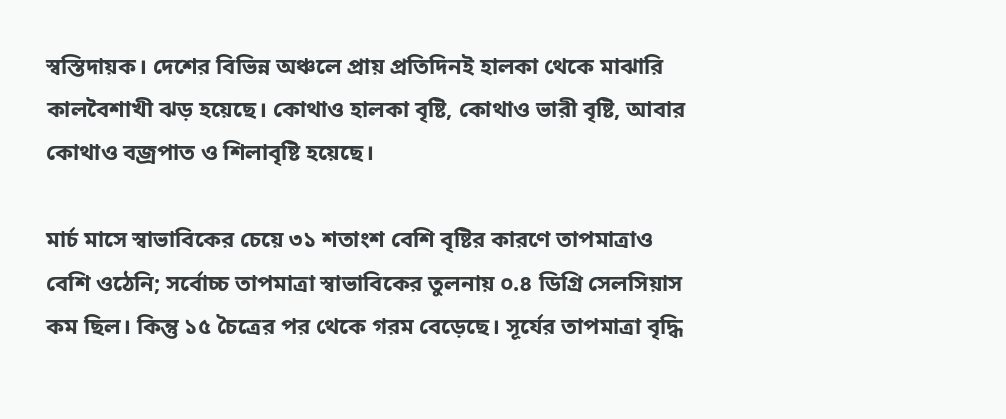স্বস্তিদায়ক। দেশের বিভিন্ন অঞ্চলে প্রায় প্রতিদিনই হালকা থেকে মাঝারি কালবৈশাখী ঝড় হয়েছে। কোথাও হালকা বৃষ্টি, কোথাও ভারী বৃষ্টি, আবার কোথাও বজ্রপাত ও শিলাবৃষ্টি হয়েছে।

মার্চ মাসে স্বাভাবিকের চেয়ে ৩১ শতাংশ বেশি বৃষ্টির কারণে তাপমাত্রাও বেশি ওঠেনি; সর্বোচ্চ তাপমাত্রা স্বাভাবিকের তুলনায় ০.৪ ডিগ্রি সেলসিয়াস কম ছিল। কিন্তু ১৫ চৈত্রের পর থেকে গরম বেড়েছে। সূর্যের তাপমাত্রা বৃদ্ধি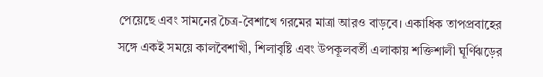পেয়েছে এবং সামনের চৈত্র-বৈশাখে গরমের মাত্রা আরও বাড়বে। একাধিক তাপপ্রবাহের সঙ্গে একই সময়ে কালবৈশাখী, শিলাবৃষ্টি এবং উপকূলবর্তী এলাকায় শক্তিশালী ঘূর্ণিঝড়ের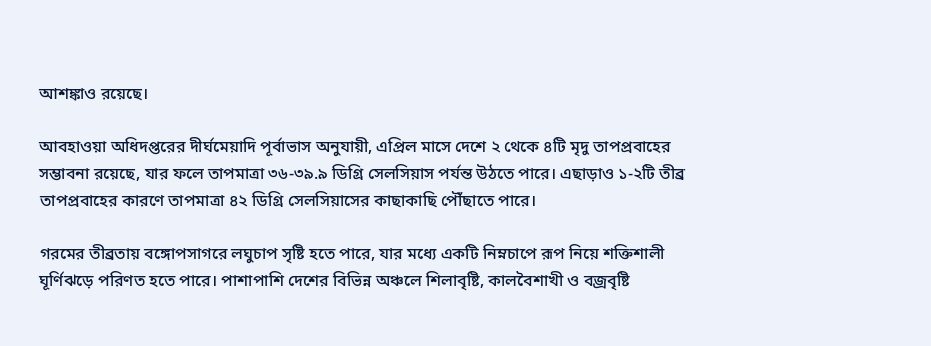আশঙ্কাও রয়েছে।

আবহাওয়া অধিদপ্তরের দীর্ঘমেয়াদি পূর্বাভাস অনুযায়ী, এপ্রিল মাসে দেশে ২ থেকে ৪টি মৃদু তাপপ্রবাহের সম্ভাবনা রয়েছে, যার ফলে তাপমাত্রা ৩৬-৩৯.৯ ডিগ্রি সেলসিয়াস পর্যন্ত উঠতে পারে। এছাড়াও ১-২টি তীব্র তাপপ্রবাহের কারণে তাপমাত্রা ৪২ ডিগ্রি সেলসিয়াসের কাছাকাছি পৌঁছাতে পারে।

গরমের তীব্রতায় বঙ্গোপসাগরে লঘুচাপ সৃষ্টি হতে পারে, যার মধ্যে একটি নিম্নচাপে রূপ নিয়ে শক্তিশালী ঘূর্ণিঝড়ে পরিণত হতে পারে। পাশাপাশি দেশের বিভিন্ন অঞ্চলে শিলাবৃষ্টি, কালবৈশাখী ও বজ্রবৃষ্টি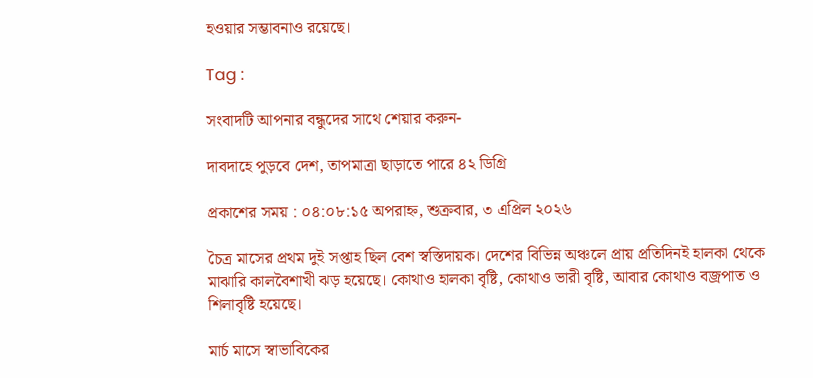হওয়ার সম্ভাবনাও রয়েছে।

Tag :

সংবাদটি আপনার বন্ধুদের সাথে শেয়ার করুন-

দাবদাহে পুড়বে দেশ, তাপমাত্রা ছাড়াতে পারে ৪২ ডিগ্রি

প্রকাশের সময় : ০৪:০৮:১৫ অপরাহ্ন, শুক্রবার, ৩ এপ্রিল ২০২৬

চৈত্র মাসের প্রথম দুই সপ্তাহ ছিল বেশ স্বস্তিদায়ক। দেশের বিভিন্ন অঞ্চলে প্রায় প্রতিদিনই হালকা থেকে মাঝারি কালবৈশাখী ঝড় হয়েছে। কোথাও হালকা বৃষ্টি, কোথাও ভারী বৃষ্টি, আবার কোথাও বজ্রপাত ও শিলাবৃষ্টি হয়েছে।

মার্চ মাসে স্বাভাবিকের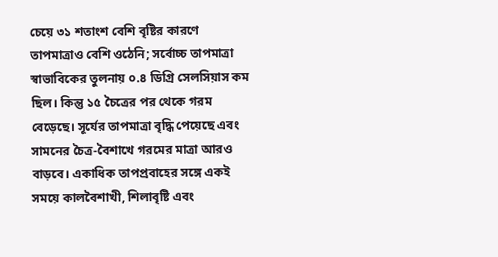চেয়ে ৩১ শতাংশ বেশি বৃষ্টির কারণে তাপমাত্রাও বেশি ওঠেনি; সর্বোচ্চ তাপমাত্রা স্বাভাবিকের তুলনায় ০.৪ ডিগ্রি সেলসিয়াস কম ছিল। কিন্তু ১৫ চৈত্রের পর থেকে গরম বেড়েছে। সূর্যের তাপমাত্রা বৃদ্ধি পেয়েছে এবং সামনের চৈত্র-বৈশাখে গরমের মাত্রা আরও বাড়বে। একাধিক তাপপ্রবাহের সঙ্গে একই সময়ে কালবৈশাখী, শিলাবৃষ্টি এবং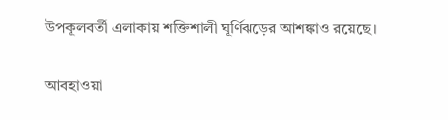উপকূলবর্তী এলাকায় শক্তিশালী ঘূর্ণিঝড়ের আশঙ্কাও রয়েছে।

আবহাওয়া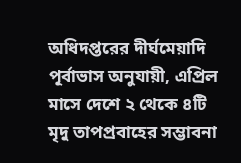অধিদপ্তরের দীর্ঘমেয়াদি পূর্বাভাস অনুযায়ী, এপ্রিল মাসে দেশে ২ থেকে ৪টি মৃদু তাপপ্রবাহের সম্ভাবনা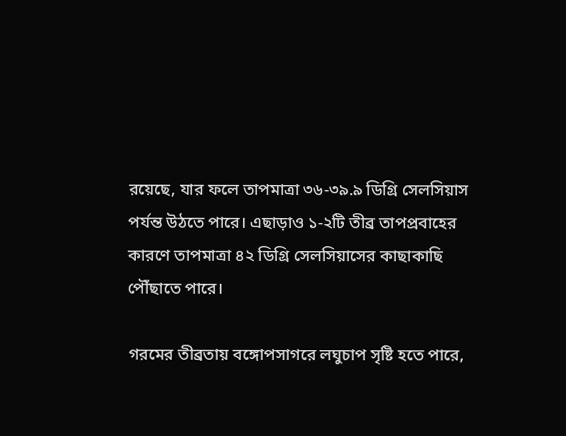রয়েছে, যার ফলে তাপমাত্রা ৩৬-৩৯.৯ ডিগ্রি সেলসিয়াস পর্যন্ত উঠতে পারে। এছাড়াও ১-২টি তীব্র তাপপ্রবাহের কারণে তাপমাত্রা ৪২ ডিগ্রি সেলসিয়াসের কাছাকাছি পৌঁছাতে পারে।

গরমের তীব্রতায় বঙ্গোপসাগরে লঘুচাপ সৃষ্টি হতে পারে,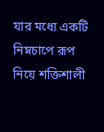যার মধ্যে একটি নিম্নচাপে রূপ নিয়ে শক্তিশালী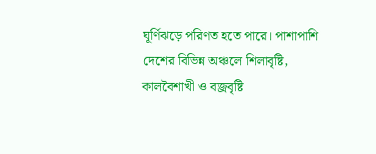ঘূর্ণিঝড়ে পরিণত হতে পারে। পাশাপাশি দেশের বিভিন্ন অঞ্চলে শিলাবৃষ্টি, কালবৈশাখী ও বজ্রবৃষ্টি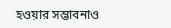হওয়ার সম্ভাবনাও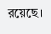রয়েছে।